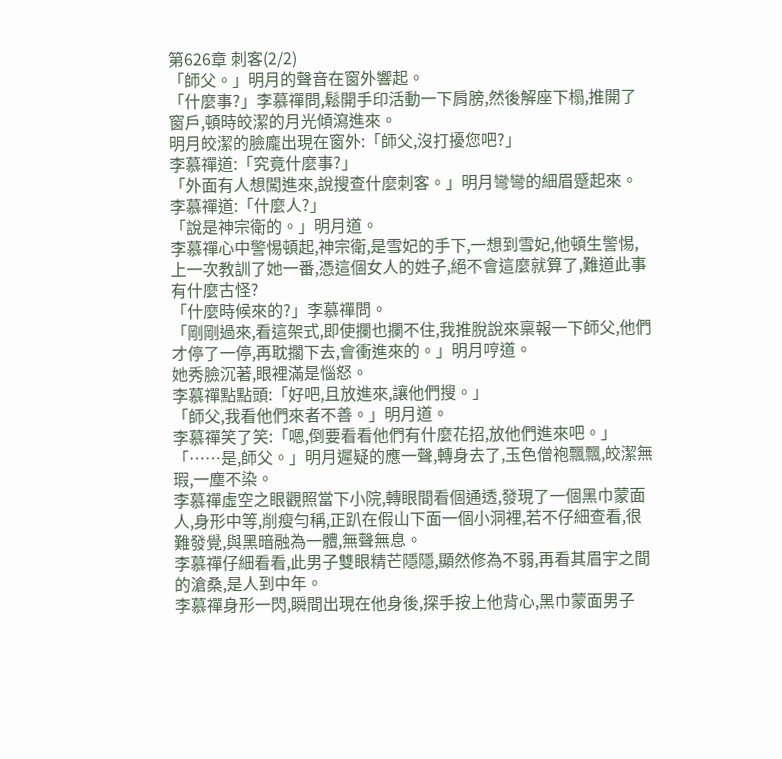第626章 刺客(2/2)
「師父。」明月的聲音在窗外響起。
「什麼事?」李慕禪問,鬆開手印活動一下肩膀,然後解座下榻,推開了窗戶,頓時皎潔的月光傾瀉進來。
明月皎潔的臉龐出現在窗外:「師父,沒打擾您吧?」
李慕禪道:「究竟什麼事?」
「外面有人想闖進來,說搜查什麼刺客。」明月彎彎的細眉蹙起來。
李慕禪道:「什麼人?」
「說是神宗衛的。」明月道。
李慕禪心中警惕頓起,神宗衛,是雪妃的手下,一想到雪妃,他頓生警惕,上一次教訓了她一番,憑這個女人的姓子,絕不會這麼就算了,難道此事有什麼古怪?
「什麼時候來的?」李慕禪問。
「剛剛過來,看這架式,即使攔也攔不住,我推脫說來稟報一下師父,他們才停了一停,再耽擱下去,會衝進來的。」明月哼道。
她秀臉沉著,眼裡滿是惱怒。
李慕禪點點頭:「好吧,且放進來,讓他們搜。」
「師父,我看他們來者不善。」明月道。
李慕禪笑了笑:「嗯,倒要看看他們有什麼花招,放他們進來吧。」
「……是,師父。」明月遲疑的應一聲,轉身去了,玉色僧袍飄飄,皎潔無瑕,一塵不染。
李慕禪虛空之眼觀照當下小院,轉眼間看個通透,發現了一個黑巾蒙面人,身形中等,削瘦勻稱,正趴在假山下面一個小洞裡,若不仔細查看,很難發覺,與黑暗融為一體,無聲無息。
李慕禪仔細看看,此男子雙眼精芒隱隱,顯然修為不弱,再看其眉宇之間的滄桑,是人到中年。
李慕禪身形一閃,瞬間出現在他身後,探手按上他背心,黑巾蒙面男子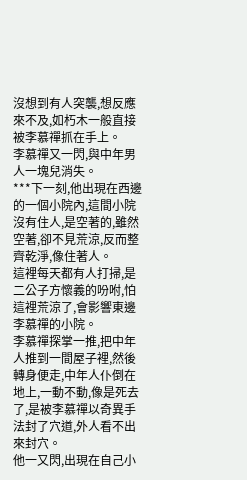沒想到有人突襲,想反應來不及,如朽木一般直接被李慕禪抓在手上。
李慕禪又一閃,與中年男人一塊兒消失。
***下一刻,他出現在西邊的一個小院內,這間小院沒有住人,是空著的,雖然空著,卻不見荒涼,反而整齊乾淨,像住著人。
這裡每天都有人打掃,是二公子方懷義的吩咐,怕這裡荒涼了,會影響東邊李慕禪的小院。
李慕禪探掌一推,把中年人推到一間屋子裡,然後轉身便走,中年人仆倒在地上,一動不動,像是死去了,是被李慕禪以奇異手法封了穴道,外人看不出來封穴。
他一又閃,出現在自己小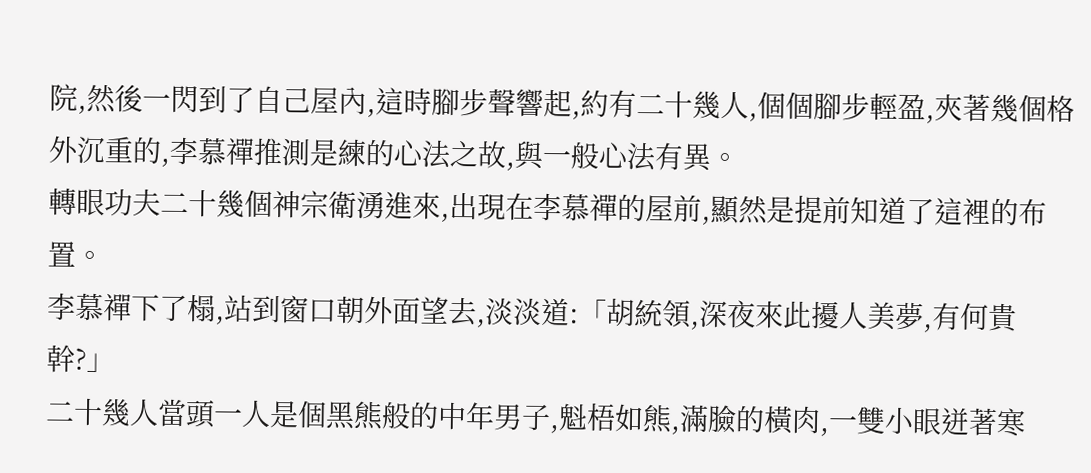院,然後一閃到了自己屋內,這時腳步聲響起,約有二十幾人,個個腳步輕盈,夾著幾個格外沉重的,李慕禪推測是練的心法之故,與一般心法有異。
轉眼功夫二十幾個神宗衛湧進來,出現在李慕禪的屋前,顯然是提前知道了這裡的布置。
李慕禪下了榻,站到窗口朝外面望去,淡淡道:「胡統領,深夜來此擾人美夢,有何貴幹?」
二十幾人當頭一人是個黑熊般的中年男子,魁梧如熊,滿臉的橫肉,一雙小眼迸著寒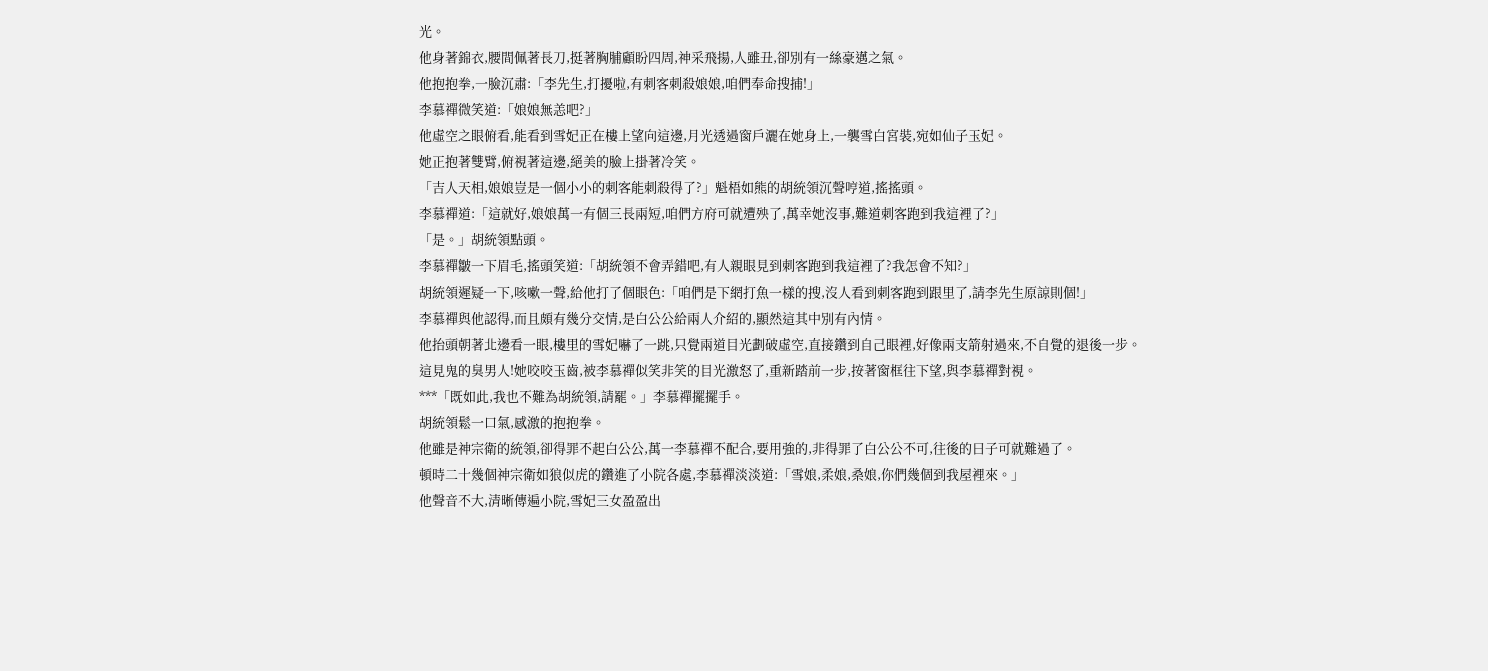光。
他身著錦衣,腰間佩著長刀,挺著胸脯顧盼四周,神采飛揚,人雖丑,卻別有一絲豪邁之氣。
他抱抱拳,一臉沉肅:「李先生,打擾啦,有刺客刺殺娘娘,咱們奉命搜捕!」
李慕禪微笑道:「娘娘無恙吧?」
他虛空之眼俯看,能看到雪妃正在樓上望向這邊,月光透過窗戶灑在她身上,一襲雪白宮裝,宛如仙子玉妃。
她正抱著雙臂,俯視著這邊,絕美的臉上掛著冷笑。
「吉人天相,娘娘豈是一個小小的刺客能刺殺得了?」魁梧如熊的胡統領沉聲哼道,搖搖頭。
李慕禪道:「這就好,娘娘萬一有個三長兩短,咱們方府可就遭殃了,萬幸她沒事,難道刺客跑到我這裡了?」
「是。」胡統領點頭。
李慕禪皺一下眉毛,搖頭笑道:「胡統領不會弄錯吧,有人親眼見到刺客跑到我這裡了?我怎會不知?」
胡統領遲疑一下,咳嗽一聲,給他打了個眼色:「咱們是下網打魚一樣的搜,沒人看到刺客跑到跟里了,請李先生原諒則個!」
李慕禪與他認得,而且頗有幾分交情,是白公公給兩人介紹的,顯然這其中別有內情。
他抬頭朝著北邊看一眼,樓里的雪妃嚇了一跳,只覺兩道目光劃破虛空,直接鑽到自己眼裡,好像兩支箭射過來,不自覺的退後一步。
這見鬼的臭男人!她咬咬玉齒,被李慕禪似笑非笑的目光激怒了,重新踏前一步,按著窗框往下望,與李慕禪對視。
***「既如此,我也不難為胡統領,請罷。」李慕禪擺擺手。
胡統領鬆一口氣,感激的抱抱拳。
他雖是神宗衛的統領,卻得罪不起白公公,萬一李慕禪不配合,要用強的,非得罪了白公公不可,往後的曰子可就難過了。
頓時二十幾個神宗衛如狼似虎的鑽進了小院各處,李慕禪淡淡道:「雪娘,柔娘,桑娘,你們幾個到我屋裡來。」
他聲音不大,清晰傳遍小院,雪妃三女盈盈出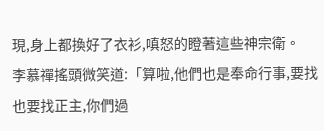現,身上都換好了衣衫,嗔怒的瞪著這些神宗衛。
李慕禪搖頭微笑道:「算啦,他們也是奉命行事,要找也要找正主,你們過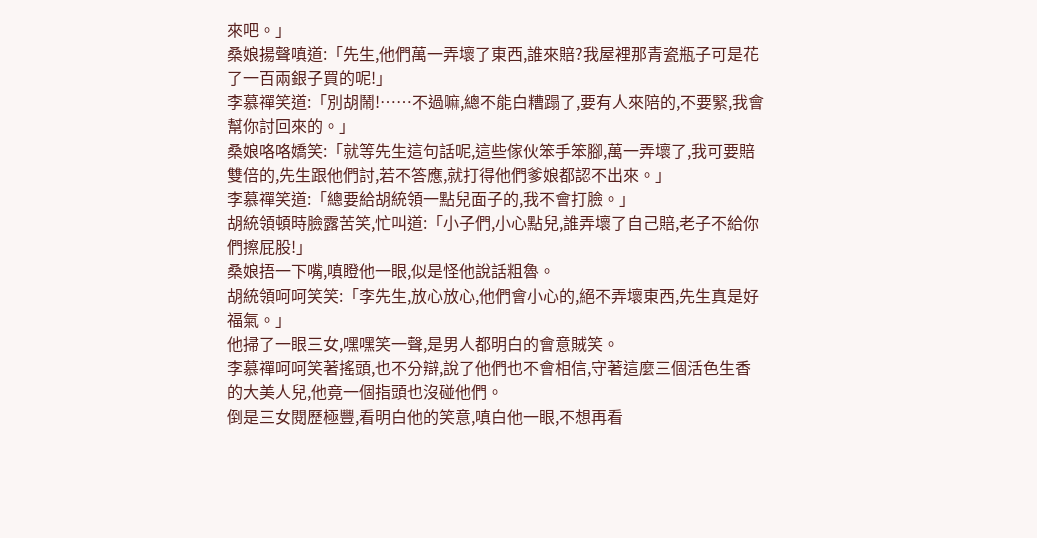來吧。」
桑娘揚聲嗔道:「先生,他們萬一弄壞了東西,誰來賠?我屋裡那青瓷瓶子可是花了一百兩銀子買的呢!」
李慕禪笑道:「別胡鬧!……不過嘛,總不能白糟蹋了,要有人來陪的,不要緊,我會幫你討回來的。」
桑娘咯咯嬌笑:「就等先生這句話呢,這些傢伙笨手笨腳,萬一弄壞了,我可要賠雙倍的,先生跟他們討,若不答應,就打得他們爹娘都認不出來。」
李慕禪笑道:「總要給胡統領一點兒面子的,我不會打臉。」
胡統領頓時臉露苦笑,忙叫道:「小子們,小心點兒,誰弄壞了自己賠,老子不給你們擦屁股!」
桑娘捂一下嘴,嗔瞪他一眼,似是怪他說話粗魯。
胡統領呵呵笑笑:「李先生,放心放心,他們會小心的,絕不弄壞東西,先生真是好福氣。」
他掃了一眼三女,嘿嘿笑一聲,是男人都明白的會意賊笑。
李慕禪呵呵笑著搖頭,也不分辯,說了他們也不會相信,守著這麼三個活色生香的大美人兒,他竟一個指頭也沒碰他們。
倒是三女閱歷極豐,看明白他的笑意,嗔白他一眼,不想再看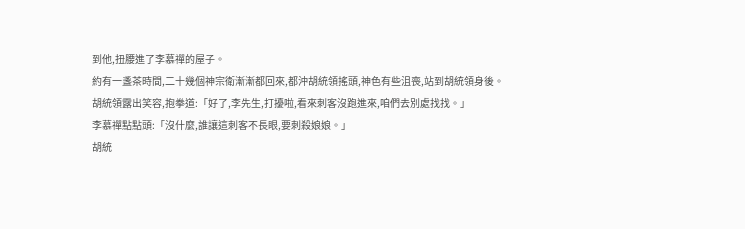到他,扭腰進了李慕禪的屋子。
約有一盞茶時間,二十幾個神宗衛漸漸都回來,都沖胡統領搖頭,神色有些沮喪,站到胡統領身後。
胡統領露出笑容,抱拳道:「好了,李先生,打擾啦,看來刺客沒跑進來,咱們去別處找找。」
李慕禪點點頭:「沒什麼,誰讓這刺客不長眼,要刺殺娘娘。」
胡統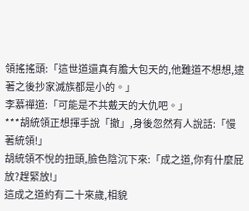領搖搖頭:「這世道還真有膽大包天的,他難道不想想,逮著之後抄家滅族都是小的。」
李慕禪道:「可能是不共戴天的大仇吧。」
***胡統領正想揮手說「撤」,身後忽然有人說話:「慢著統領!」
胡統領不悅的扭頭,臉色陰沉下來:「成之道,你有什麼屁放?趕緊放!」
這成之道約有二十來歲,相貌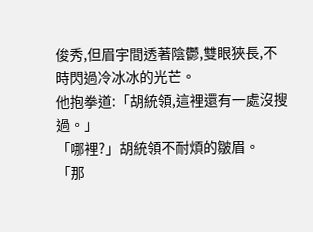俊秀,但眉宇間透著陰鬱,雙眼狹長,不時閃過冷冰冰的光芒。
他抱拳道:「胡統領,這裡還有一處沒搜過。」
「哪裡?」胡統領不耐煩的皺眉。
「那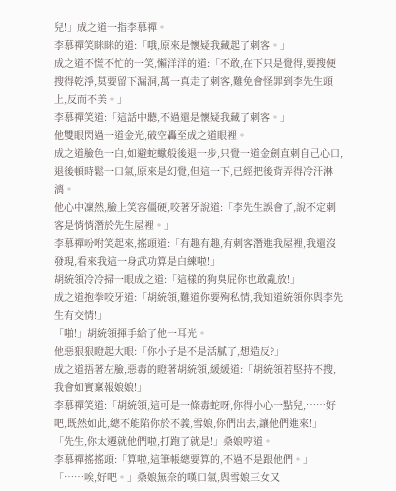兒!」成之道一指李慕禪。
李慕禪笑眯眯的道:「哦,原來是懷疑我藏起了刺客。」
成之道不慌不忙的一笑,懶洋洋的道:「不敢,在下只是覺得,要搜便搜得乾淨,莫要留下漏洞,萬一真走了刺客,難免會怪罪到李先生頭上,反而不美。」
李慕禪笑道:「這話中聽,不過還是懷疑我藏了刺客。」
他雙眼閃過一道金光,破空轟至成之道眼裡。
成之道臉色一白,如避蛇蠍般後退一步,只覺一道金劍直刺自己心口,退後頓時鬆一口氣,原來是幻覺,但這一下,已經把後背弄得冷汗淋漓。
他心中凜然,臉上笑容僵硬,咬著牙說道:「李先生誤會了,說不定刺客是悄悄潛於先生屋裡。」
李慕禪吩咐笑起來,搖頭道:「有趣有趣,有刺客潛進我屋裡,我還沒發現,看來我這一身武功算是白練啦!」
胡統領冷冷掃一眼成之道:「這樣的狗臭屁你也敢亂放!」
成之道抱拳咬牙道:「胡統領,難道你要殉私情,我知道統領你與李先生有交情!」
「啪!」胡統領揮手給了他一耳光。
他惡狠狠瞪起大眼:「你小子是不是活膩了,想造反?」
成之道捂著左臉,惡毒的瞪著胡統領,緩緩道:「胡統領若堅持不搜,我會如實稟報娘娘!」
李慕禪笑道:「胡統領,這可是一條毒蛇呀,你得小心一點兒,……好吧,既然如此,總不能陷你於不義,雪娘,你們出去,讓他們進來!」
「先生,你太遷就他們啦,打跑了就是!」桑娘哼道。
李慕禪搖搖頭:「算啦,這筆帳總要算的,不過不是跟他們。」
「……唉,好吧。」桑娘無奈的嘆口氣,與雪娘三女又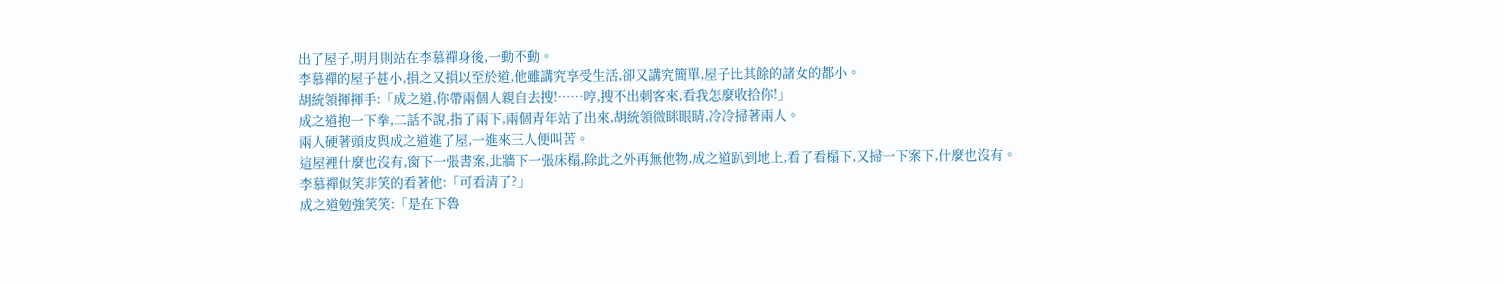出了屋子,明月則站在李慕禪身後,一動不動。
李慕禪的屋子甚小,損之又損以至於道,他雖講究享受生活,卻又講究簡單,屋子比其餘的諸女的都小。
胡統領揮揮手:「成之道,你帶兩個人親自去搜!……哼,搜不出刺客來,看我怎麼收拾你!」
成之道抱一下拳,二話不說,指了兩下,兩個青年站了出來,胡統領微眯眼睛,冷冷掃著兩人。
兩人硬著頭皮與成之道進了屋,一進來三人便叫苦。
這屋裡什麼也沒有,窗下一張書案,北牆下一張床榻,除此之外再無他物,成之道趴到地上,看了看榻下,又掃一下案下,什麼也沒有。
李慕禪似笑非笑的看著他:「可看清了?」
成之道勉強笑笑:「是在下魯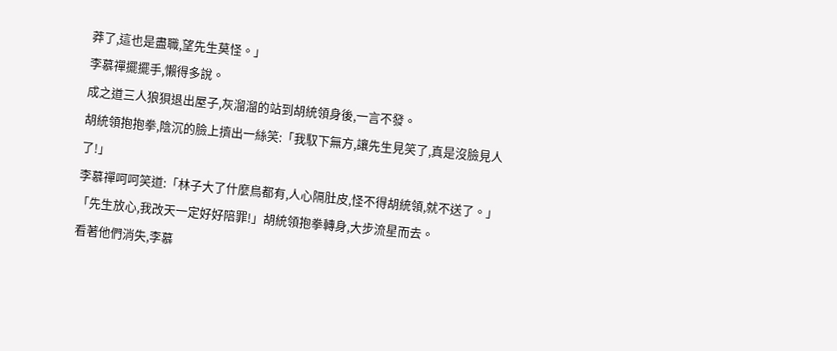莽了,這也是盡職,望先生莫怪。」
李慕禪擺擺手,懶得多說。
成之道三人狼狽退出屋子,灰溜溜的站到胡統領身後,一言不發。
胡統領抱抱拳,陰沉的臉上擠出一絲笑:「我馭下無方,讓先生見笑了,真是沒臉見人了!」
李慕禪呵呵笑道:「林子大了什麼鳥都有,人心隔肚皮,怪不得胡統領,就不送了。」
「先生放心,我改天一定好好陪罪!」胡統領抱拳轉身,大步流星而去。
看著他們消失,李慕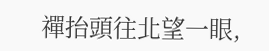禪抬頭往北望一眼,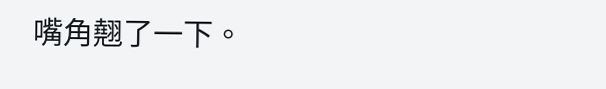嘴角翹了一下。